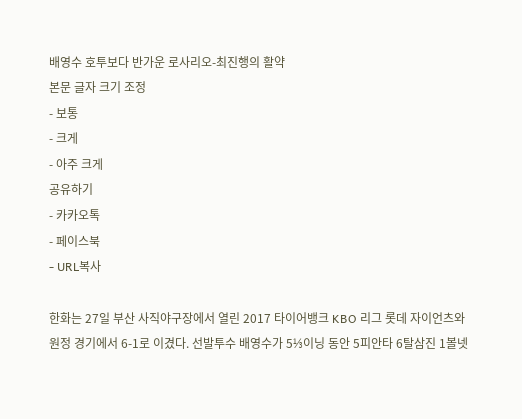배영수 호투보다 반가운 로사리오-최진행의 활약
본문 글자 크기 조정
- 보통
- 크게
- 아주 크게
공유하기
- 카카오톡
- 페이스북
- URL복사

한화는 27일 부산 사직야구장에서 열린 2017 타이어뱅크 KBO 리그 롯데 자이언츠와 원정 경기에서 6-1로 이겼다. 선발투수 배영수가 5⅓이닝 동안 5피안타 6탈삼진 1볼넷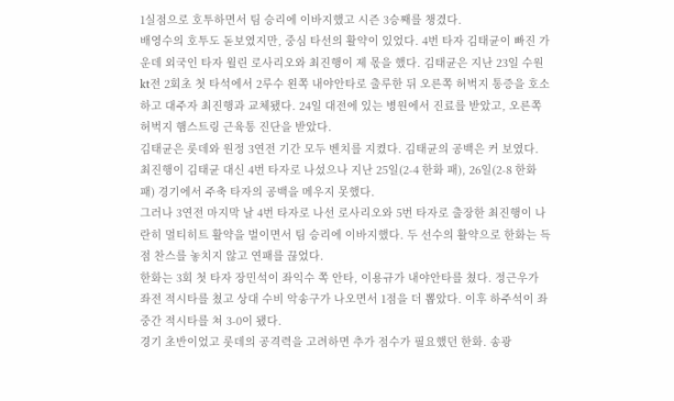1실점으로 호투하면서 팀 승리에 이바지했고 시즌 3승째를 챙겼다.
배영수의 호투도 돋보였지만, 중심 타선의 활약이 있었다. 4번 타자 김태균이 빠진 가운데 외국인 타자 윌린 로사리오와 최진행이 제 몫을 했다. 김태균은 지난 23일 수원 kt전 2회초 첫 타석에서 2루수 왼쪽 내야안타로 출루한 뒤 오른쪽 허벅지 통증을 호소하고 대주자 최진행과 교체됐다. 24일 대전에 있는 병원에서 진료를 받았고, 오른쪽 허벅지 햄스트링 근육통 진단을 받았다.
김태균은 롯데와 원정 3연전 기간 모두 벤치를 지켰다. 김태균의 공백은 커 보였다. 최진행이 김태균 대신 4번 타자로 나섰으나 지난 25일(2-4 한화 패), 26일(2-8 한화 패) 경기에서 주축 타자의 공백을 메우지 못했다.
그러나 3연전 마지막 날 4번 타자로 나선 로사리오와 5번 타자로 출장한 최진행이 나란히 멀티히트 활약을 벌이면서 팀 승리에 이바지했다. 두 선수의 활약으로 한화는 득점 찬스를 놓치지 않고 연패를 끊었다.
한화는 3회 첫 타자 장민석이 좌익수 쪽 안타, 이용규가 내야안타를 쳤다. 정근우가 좌전 적시타를 쳤고 상대 수비 악송구가 나오면서 1점을 더 뽑았다. 이후 하주석이 좌중간 적시타를 쳐 3-0이 됐다.
경기 초반이었고 롯데의 공격력을 고려하면 추가 점수가 필요했던 한화. 송광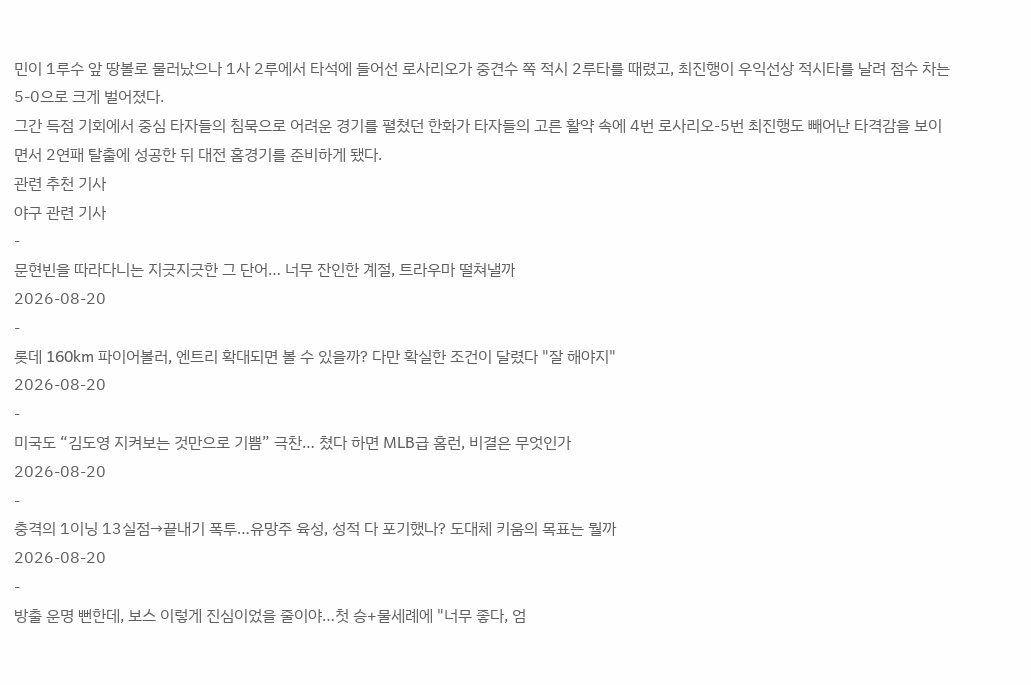민이 1루수 앞 땅볼로 물러났으나 1사 2루에서 타석에 들어선 로사리오가 중견수 쪽 적시 2루타를 때렸고, 최진행이 우익선상 적시타를 날려 점수 차는 5-0으로 크게 벌어졌다.
그간 득점 기회에서 중심 타자들의 침묵으로 어려운 경기를 펼쳤던 한화가 타자들의 고른 활약 속에 4번 로사리오-5번 최진행도 빼어난 타격감을 보이면서 2연패 탈출에 성공한 뒤 대전 홈경기를 준비하게 됐다.
관련 추천 기사
야구 관련 기사
-
문현빈을 따라다니는 지긋지긋한 그 단어… 너무 잔인한 계절, 트라우마 떨쳐낼까
2026-08-20
-
롯데 160km 파이어볼러, 엔트리 확대되면 볼 수 있을까? 다만 확실한 조건이 달렸다 "잘 해야지"
2026-08-20
-
미국도 “김도영 지켜보는 것만으로 기쁨” 극찬… 쳤다 하면 MLB급 홈런, 비결은 무엇인가
2026-08-20
-
충격의 1이닝 13실점→끝내기 폭투…유망주 육성, 성적 다 포기했나? 도대체 키움의 목표는 뭘까
2026-08-20
-
방출 운명 뻔한데, 보스 이렇게 진심이었을 줄이야…첫 승+물세례에 "너무 좋다, 엄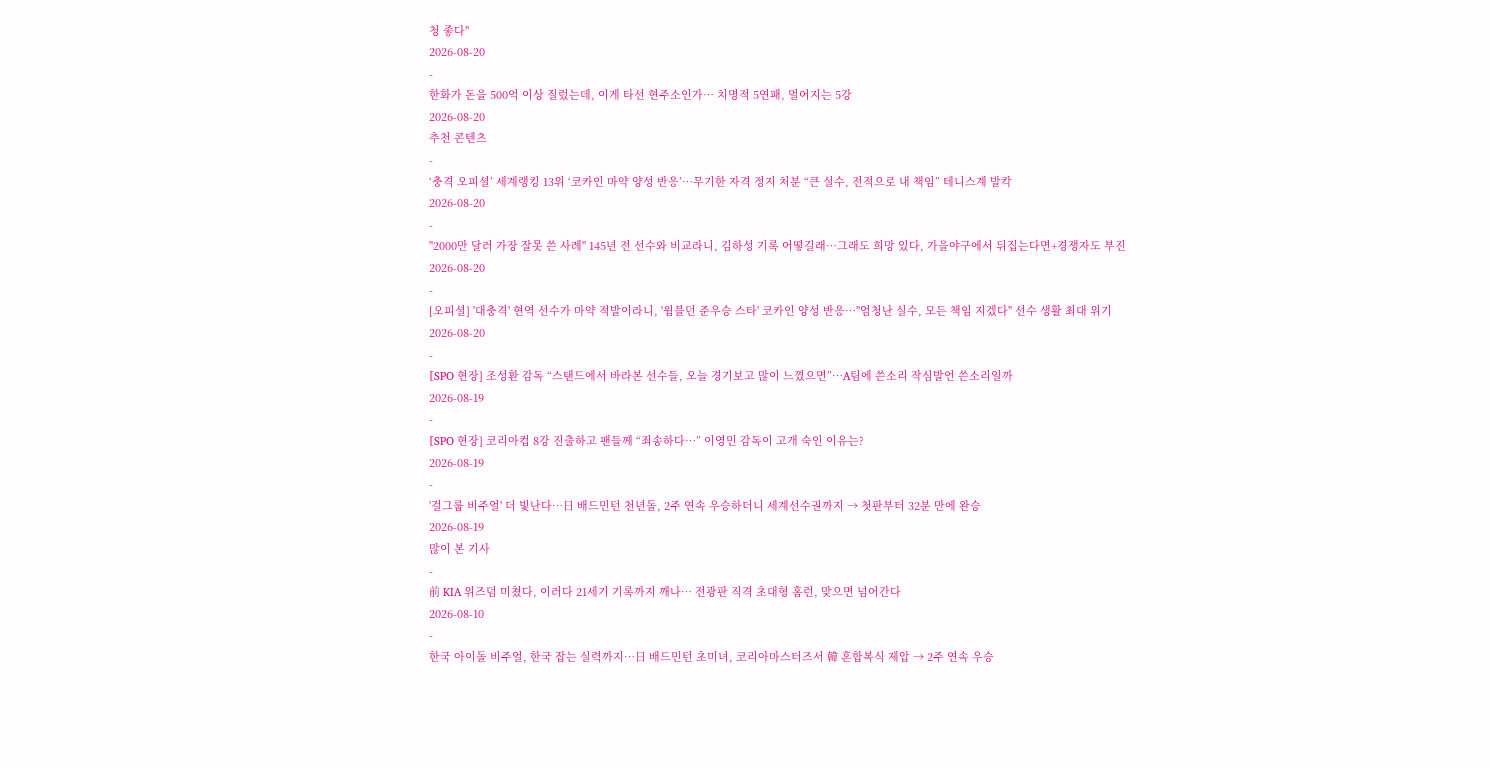청 좋다"
2026-08-20
-
한화가 돈을 500억 이상 질렀는데, 이게 타선 현주소인가… 치명적 5연패, 멀어지는 5강
2026-08-20
추천 콘텐츠
-
‘충격 오피셜’ 세계랭킹 13위 ‘코카인 마약 양성 반응’…무기한 자격 정지 처분 “큰 실수, 전적으로 내 책임” 테니스계 발칵
2026-08-20
-
"2000만 달러 가장 잘못 쓴 사례" 145년 전 선수와 비교라니, 김하성 기록 어떻길래…그래도 희망 있다, 가을야구에서 뒤집는다면+경쟁자도 부진
2026-08-20
-
[오피셜] '대충격' 현역 선수가 마약 적발이라니, '윔블던 준우승 스타' 코카인 양성 반응…"엄청난 실수, 모든 책임 지겠다" 선수 생활 최대 위기
2026-08-20
-
[SPO 현장] 조성환 감독 “스탠드에서 바라본 선수들, 오늘 경기보고 많이 느꼈으면”…A팀에 쓴소리 작심발언 쓴소리일까
2026-08-19
-
[SPO 현장] 코리아컵 8강 진출하고 팬들께 “죄송하다…” 이영민 감독이 고개 숙인 이유는?
2026-08-19
-
'걸그룹 비주얼' 더 빛난다…日 배드민턴 천년돌, 2주 연속 우승하더니 세계선수권까지 → 첫판부터 32분 만에 완승
2026-08-19
많이 본 기사
-
前 KIA 위즈덤 미쳤다, 이러다 21세기 기록까지 깨나… 전광판 직격 초대형 홈런, 맞으면 넘어간다
2026-08-10
-
한국 아이돌 비주얼, 한국 잡는 실력까지…日 배드민턴 초미녀, 코리아마스터즈서 韓 혼합복식 제압 → 2주 연속 우승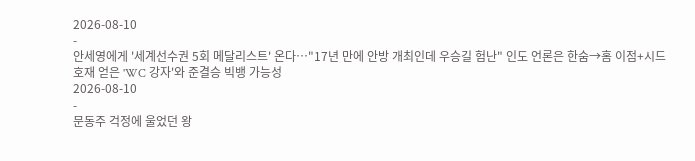2026-08-10
-
안세영에게 '세계선수권 5회 메달리스트' 온다…"17년 만에 안방 개최인데 우승길 험난" 인도 언론은 한숨→홈 이점+시드 호재 얻은 'WC 강자'와 준결승 빅뱅 가능성
2026-08-10
-
문동주 걱정에 울었던 왕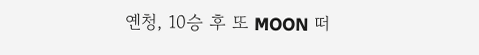옌청, 10승 후 또 MOON 떠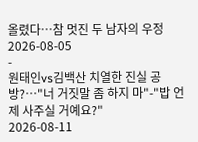올렸다…참 멋진 두 남자의 우정
2026-08-05
-
원태인vs김백산 치열한 진실 공방?…"너 거짓말 좀 하지 마"-"밥 언제 사주실 거예요?"
2026-08-11